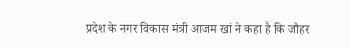प्रदेश के नगर विकास मंत्री आजम खां ने कहा है कि जौहर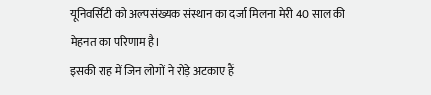यूनिवर्सिटी को अल्पसंख्यक संस्थान का दर्जा मिलना मेरी 40 साल की मेहनत का परिणाम है।
इसकी राह में जिन लोगों ने रोड़े अटकाए हैं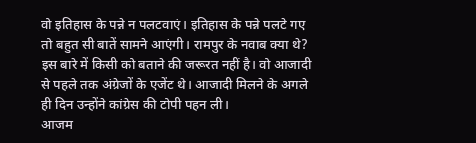वो इतिहास के पन्ने न पलटवाएं। इतिहास के पन्ने पलटे गए तो बहुत सी बातें सामने आएंगी। रामपुर के नवाब क्या थे? इस बारे में किसी को बताने की जरूरत नहीं है। वो आजादी से पहले तक अंग्रेजों के एजेंट थे। आजादी मिलने के अगले ही दिन उन्होंने कांग्रेस की टोपी पहन ली।
आजम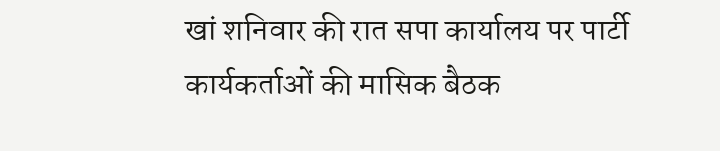खां शनिवार की रात सपा कार्यालय पर पार्टी कार्यकर्ताओं की मासिक बैठक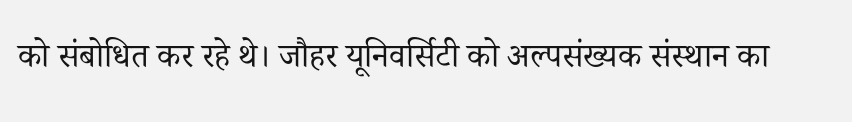को संबोधित कर रहे थे। जौहर यूनिवर्सिटी को अल्पसंख्यक संस्थान का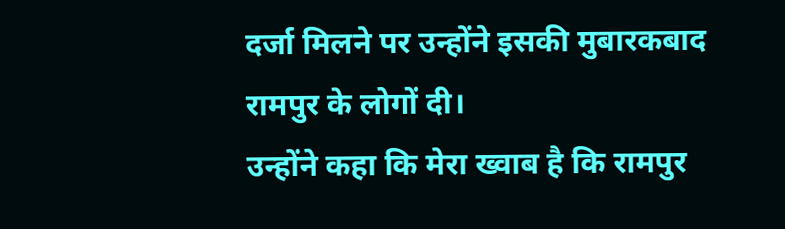दर्जा मिलने पर उन्होंने इसकी मुबारकबाद रामपुर के लोगों दी।
उन्होंने कहा कि मेरा ख्वाब है कि रामपुर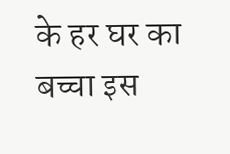के हर घर का बच्चा इस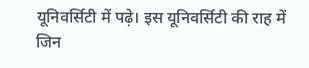यूनिवर्सिटी में पढ़े। इस यूनिवर्सिटी की राह में जिन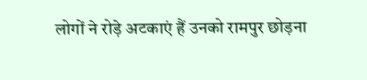लोगों ने रोड़े अटकाएं हैं उनको रामपुर छोड़ना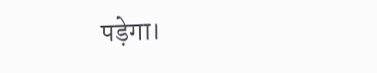पड़ेगा।